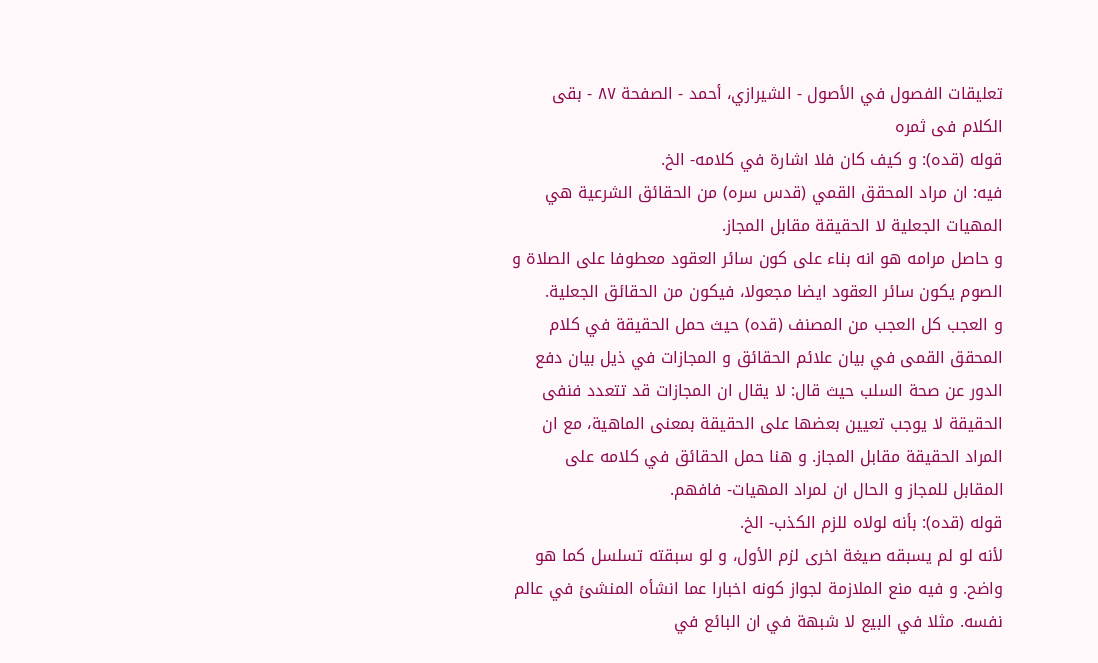تعليقات الفصول في الأصول - الشيرازي، أحمد - الصفحة ٨٧ - بقى الكلام فى ثمره
قوله (قده): و كيف كان فلا اشارة في كلامه- الخ.
فيه: ان مراد المحقق القمي (قدس سره) من الحقائق الشرعية هي المهيات الجعلية لا الحقيقة مقابل المجاز.
و حاصل مرامه هو انه بناء على كون سائر العقود معطوفا على الصلاة و الصوم يكون سائر العقود ايضا مجعولا، فيكون من الحقائق الجعلية.
و العجب كل العجب من المصنف (قده) حيث حمل الحقيقة في كلام المحقق القمى في بيان علائم الحقائق و المجازات في ذيل بيان دفع الدور عن صحة السلب حيث قال: لا يقال ان المجازات قد تتعدد فنفى الحقيقة لا يوجب تعيين بعضها على الحقيقة بمعنى الماهية، مع ان المراد الحقيقة مقابل المجاز. و هنا حمل الحقائق في كلامه على المقابل للمجاز و الحال ان لمراد المهيات- فافهم.
قوله (قده): بأنه لولاه للزم الكذب- الخ.
لأنه لو لم يسبقه صيغة اخرى لزم الأول، و لو سبقته تسلسل كما هو واضح. و فيه منع الملازمة لجواز كونه اخبارا عما انشأه المنشئ في عالم نفسه. مثلا في البيع لا شبهة في ان البائع في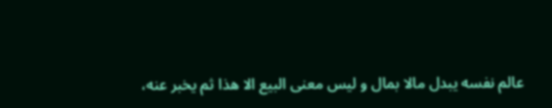عالم نفسه يبدل مالا بمال و ليس معنى البيع الا هذا ثم يخبر عنه،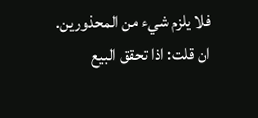فلا يلزم شيء من المحذورين.
ان قلت: اذا تحقق البيع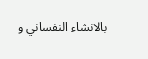بالانشاء النفساني و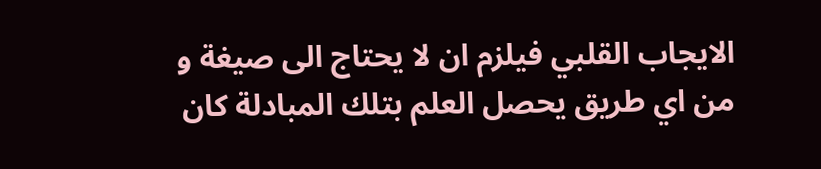الايجاب القلبي فيلزم ان لا يحتاج الى صيغة و من اي طريق يحصل العلم بتلك المبادلة كان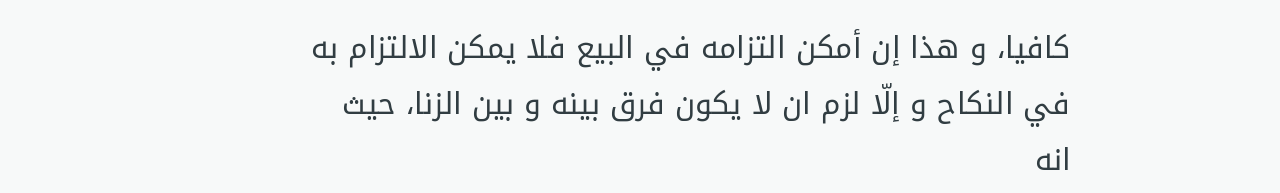كافيا، و هذا إن أمكن التزامه في البيع فلا يمكن الالتزام به في النكاح و إلّا لزم ان لا يكون فرق بينه و بين الزنا، حيث انه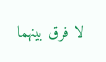لا فرق بينهما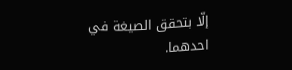إلّا بتحقق الصيغة في احدهما.